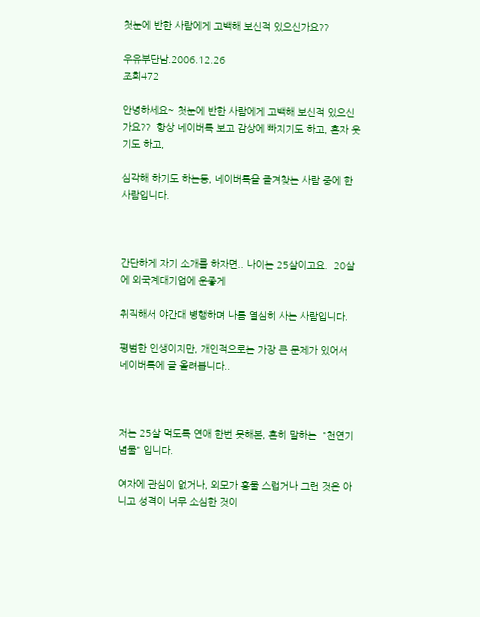첫눈에 반한 사람에게 고백해 보신적 있으신가요??

우유부단남.2006.12.26
조회472

안녕하세요~ 첫눈에 반한 사람에게 고백해 보신적 있으신가요??  항상 네이버톡 보고 감상에 빠지기도 하고, 혼자 웃기도 하고,

심각해 하기도 하는등, 네이버톡을 즐겨찾는 사람 중에 한사람입니다.



간단하게 자기 소개를 하자면.. 나이는 25살이고요.  20살에 외국계대기업에 운좋게

취직해서 야간대 병행하며 나름 열심히 사는 사람입니다.

평범한 인생이지만, 개인적으로는 가장 큰 문제가 있어서 네이버톡에 글 올려봅니다..



저는 25살 먹도록 연애 한번 못해본, 흔히 말하는  "천연기념물" 입니다.

여자에 관심이 없거나, 외모가 흉물 스럽거나 그런 것은 아니고 성격이 너무 소심한 것이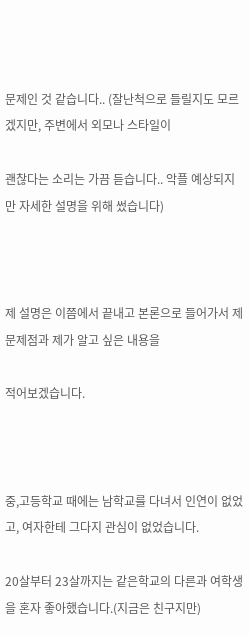문제인 것 같습니다.. (잘난척으로 들릴지도 모르겠지만, 주변에서 외모나 스타일이

괜찮다는 소리는 가끔 듣습니다.. 악플 예상되지만 자세한 설명을 위해 썼습니다)



제 설명은 이쯤에서 끝내고 본론으로 들어가서 제 문제점과 제가 알고 싶은 내용을

적어보겠습니다.



중,고등학교 때에는 남학교를 다녀서 인연이 없었고, 여자한테 그다지 관심이 없었습니다.

20살부터 23살까지는 같은학교의 다른과 여학생을 혼자 좋아했습니다.(지금은 친구지만)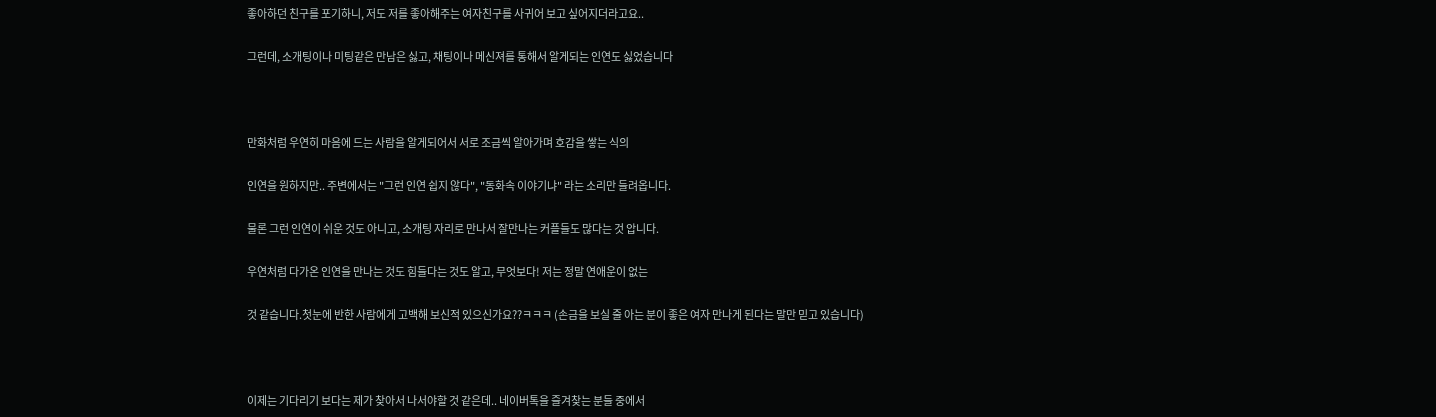좋아하던 친구를 포기하니, 저도 저를 좋아해주는 여자친구를 사귀어 보고 싶어지더라고요..

그런데, 소개팅이나 미팅같은 만남은 싫고, 채팅이나 메신져를 통해서 알게되는 인연도 싫었습니다



만화처럼 우연히 마음에 드는 사람을 알게되어서 서로 조금씩 알아가며 호감을 쌓는 식의

인연을 원하지만.. 주변에서는 "그런 인연 쉽지 않다", "동화속 이야기냐" 라는 소리만 들려옵니다.

물론 그런 인연이 쉬운 것도 아니고, 소개팅 자리로 만나서 잘만나는 커플들도 많다는 것 압니다.

우연처럼 다가온 인연을 만나는 것도 힘들다는 것도 알고, 무엇보다! 저는 정말 연애운이 없는

것 같습니다.첫눈에 반한 사람에게 고백해 보신적 있으신가요??ㅋㅋㅋ (손금을 보실 줄 아는 분이 좋은 여자 만나게 된다는 말만 믿고 있습니다)



이제는 기다리기 보다는 제가 찾아서 나서야할 것 같은데.. 네이버톡을 즐겨찾는 분들 중에서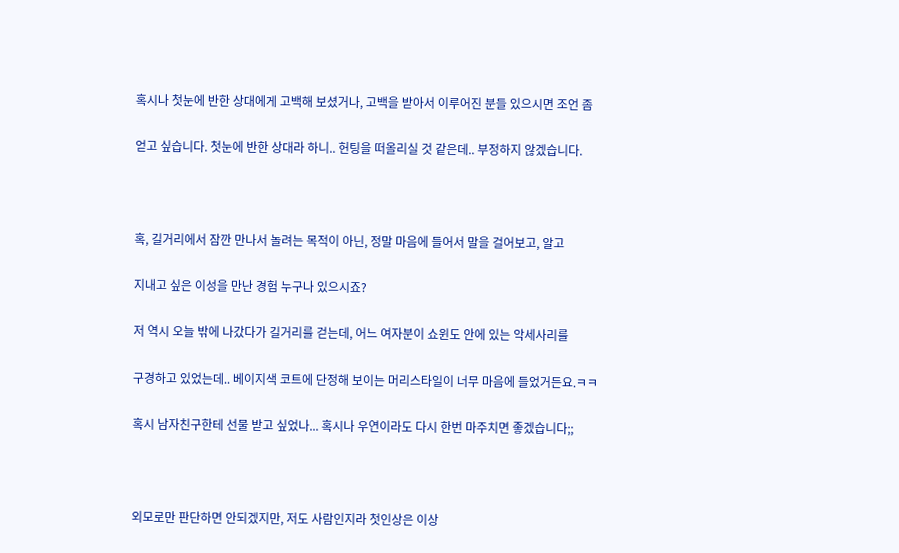혹시나 첫눈에 반한 상대에게 고백해 보셨거나, 고백을 받아서 이루어진 분들 있으시면 조언 좀

얻고 싶습니다. 첫눈에 반한 상대라 하니.. 헌팅을 떠올리실 것 같은데.. 부정하지 않겠습니다.



혹, 길거리에서 잠깐 만나서 놀려는 목적이 아닌, 정말 마음에 들어서 말을 걸어보고, 알고

지내고 싶은 이성을 만난 경험 누구나 있으시죠?

저 역시 오늘 밖에 나갔다가 길거리를 걷는데, 어느 여자분이 쇼윈도 안에 있는 악세사리를

구경하고 있었는데.. 베이지색 코트에 단정해 보이는 머리스타일이 너무 마음에 들었거든요.ㅋㅋ

혹시 남자친구한테 선물 받고 싶었나... 혹시나 우연이라도 다시 한번 마주치면 좋겠습니다;;



외모로만 판단하면 안되겠지만, 저도 사람인지라 첫인상은 이상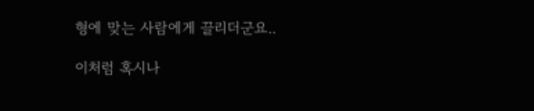형에 맞는 사람에게 끌리더군요..

이처럼 혹시나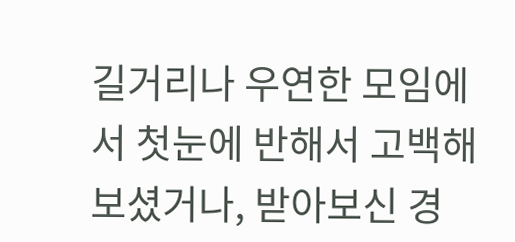길거리나 우연한 모임에서 첫눈에 반해서 고백해 보셨거나, 받아보신 경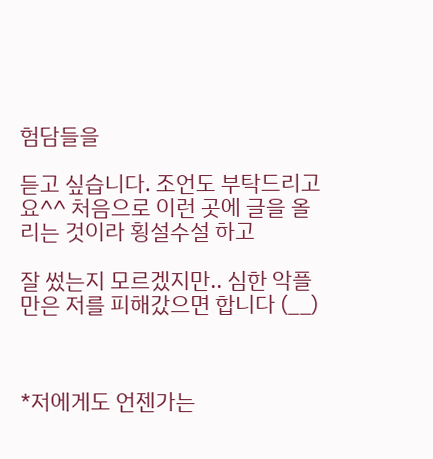험담들을

듣고 싶습니다. 조언도 부탁드리고요^^ 처음으로 이런 곳에 글을 올리는 것이라 횡설수설 하고

잘 썼는지 모르겠지만.. 심한 악플만은 저를 피해갔으면 합니다 (__)



*저에게도 언젠가는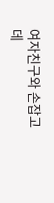여자친구와 손잡고 데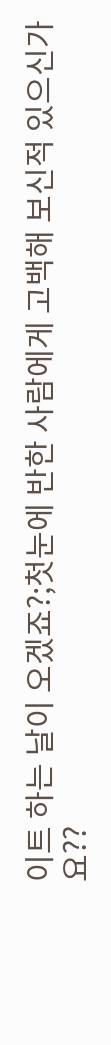이트 하는 날이 오겠죠?;첫눈에 반한 사람에게 고백해 보신적 있으신가요??